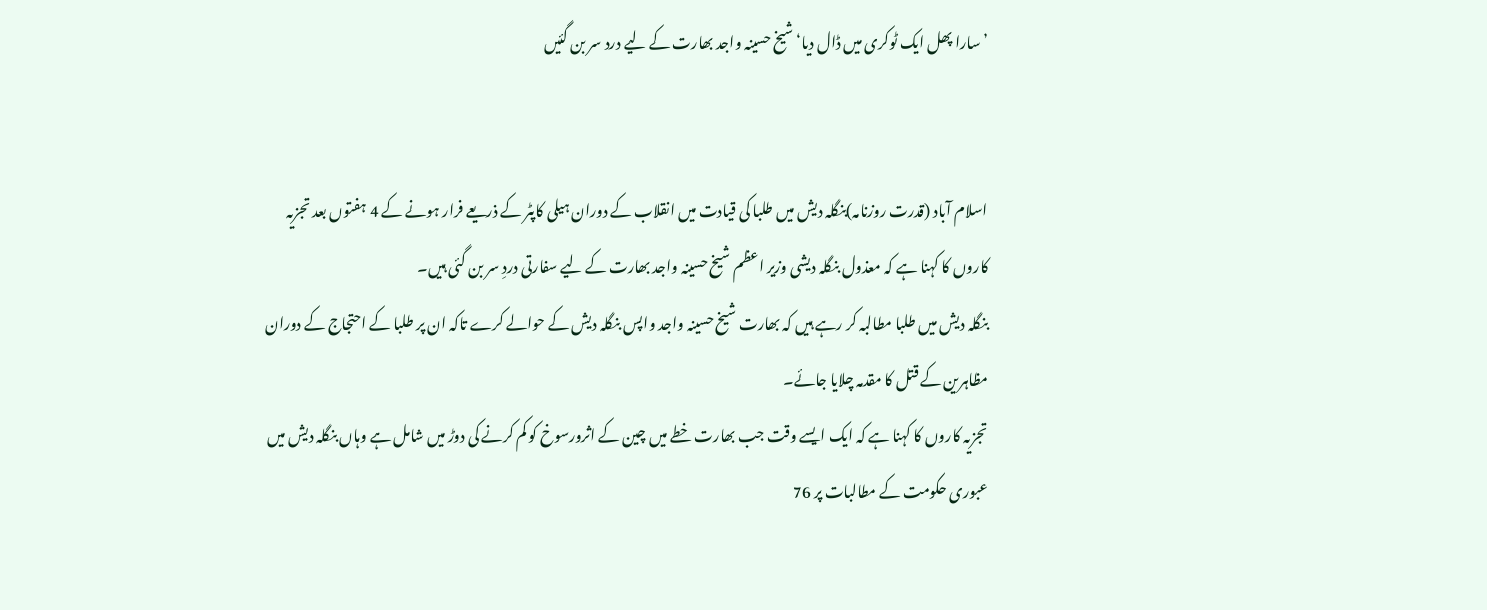’سارا پھل ایک ٹوکری میں ڈال دیا‘ شیخ حسینہ واجد بھارت کے لیے درد سر بن گئیں


اسلام آباد (قدرت روزنامہ)بنگلہ دیش میں طلبا کی قیادت میں انقلاب کے دوران ہیلی کاپٹر کے ذریعے فرار ہونے کے 4 ہفتوں بعد تجزیہ کاروں کا کہنا ہے کہ معذول بنگلہ دیشی وزیر اعظم شیخ حسینہ واجد بھارت کے لیے سفارتی دردِ سر بن گئی ہیں۔
بنگلہ دیش میں طلبا مطالبہ کر رہے ہیں کہ بھارت شیخ حسینہ واجد واپس بنگلہ دیش کے حوالے کرے تاکہ ان پر طلبا کے احتجاج کے دوران مظاہرین کے قتل کا مقدمہ چلایا جائے۔
تجزیہ کاروں کا کہنا ہے کہ ایک ایسے وقت جب بھارت خطے میں چین کے اثرورسوخ کو کم کرنے کی دوڑ میں شامل ہے وہاں بنگلہ دیش میں عبوری حکومت کے مطالبات پر 76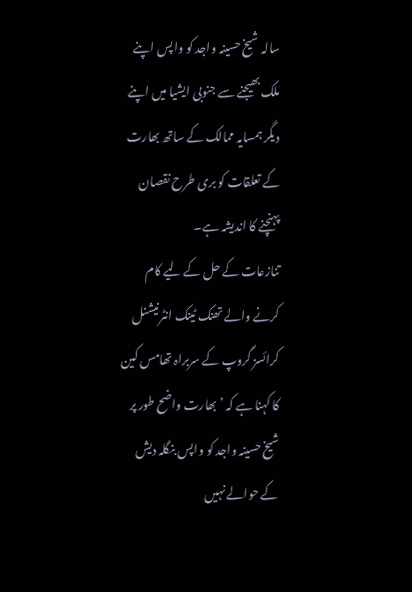سالہ شیخ حسینہ واجد کو واپس اپنے ملک بھیجنے سے جنوبی ایشیا میں اپنے دیگر ہمسایہ ممالک کے ساتھ بھارت کے تعلقات کو بری طرح نقصان پہنچنے کا اندیشہ ہے۔
تنازعات کے حل کے لیے کام کرنے والے تھنک ٹینک انٹرنیشنل کرائسز گروپ کے سربراہ تھامس کین کا کہنا ہے کہ ’بھارت واضح طور پر شیخ حسینہ واجد کو واپس بنگلہ دیش کے حوالے نہیں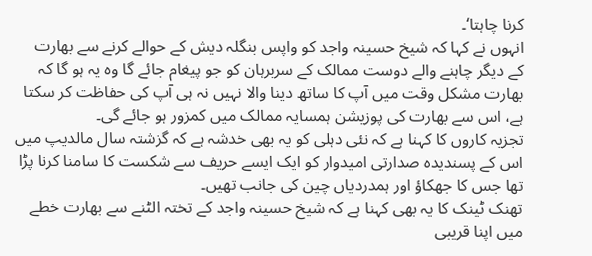کرنا چاہتا‘۔
انہوں نے کہا کہ شیخ حسینہ واجد کو واپس بنگلہ دیش کے حوالے کرنے سے بھارت کے دیگر چاہنے والے دوست ممالک کے سربرہان کو جو پیغام جائے گا وہ یہ ہو گا کہ بھارت مشکل وقت میں آپ کا ساتھ دینا والا نہیں نہ ہی آپ کی حفاظت کر سکتا ہے، اس سے بھارت کی پوزیشن ہمسایہ ممالک میں کمزور ہو جائے گی۔
تجزیہ کاروں کا کہنا ہے کہ نئی دہلی کو یہ بھی خدشہ ہے کہ گزشتہ سال مالدیپ میں اس کے پسندیدہ صدارتی امیدوار کو ایک ایسے حریف سے شکست کا سامنا کرنا پڑا تھا جس کا جھکاؤ اور ہمدردیاں چین کی جانب تھیں۔
تھنک ٹینک کا یہ بھی کہنا ہے کہ شیخ حسینہ واجد کے تختہ الٹنے سے بھارت خطے میں اپنا قریبی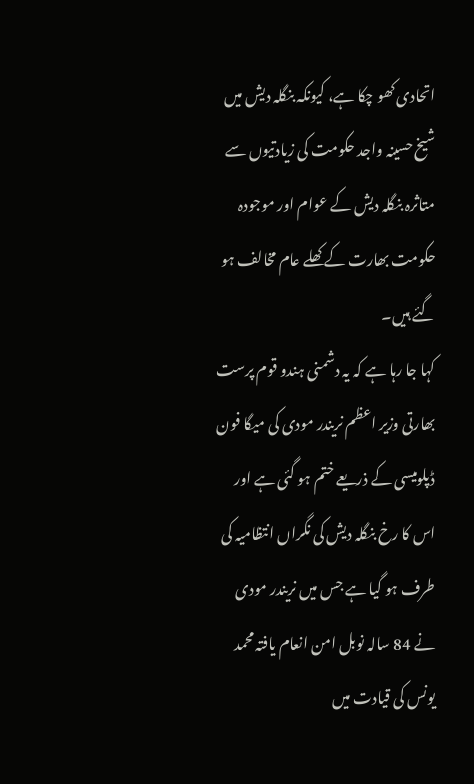اتحادی کھو چکا ہے، کیونکہ بنگلہ دیش میں شیخ حسینہ واجد حکومت کی زیادتیوں سے متاثرہ بنگلہ دیش کے عوام اور موجودہ حکومت بھارت کے کھلے عام مخالف ہو گئے ہیں۔
کہا جا رہا ہے کہ یہ دشمنی ہندو قوم پرست بھارتی وزیر اعظم نریندر مودی کی میگا فون ڈپلومیسی کے ذریعے ختم ہو گئی ہے اور اس کا رخ بنگلہ دیش کی نگراں انتظامیہ کی طرف ہو گیا ہے جس میں نریندر مودی نے 84 سالہ نوبل امن انعام یافتہ محمد یونس کی قیادت میں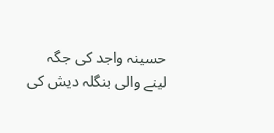حسینہ واجد کی جگہ لینے والی بنگلہ دیش کی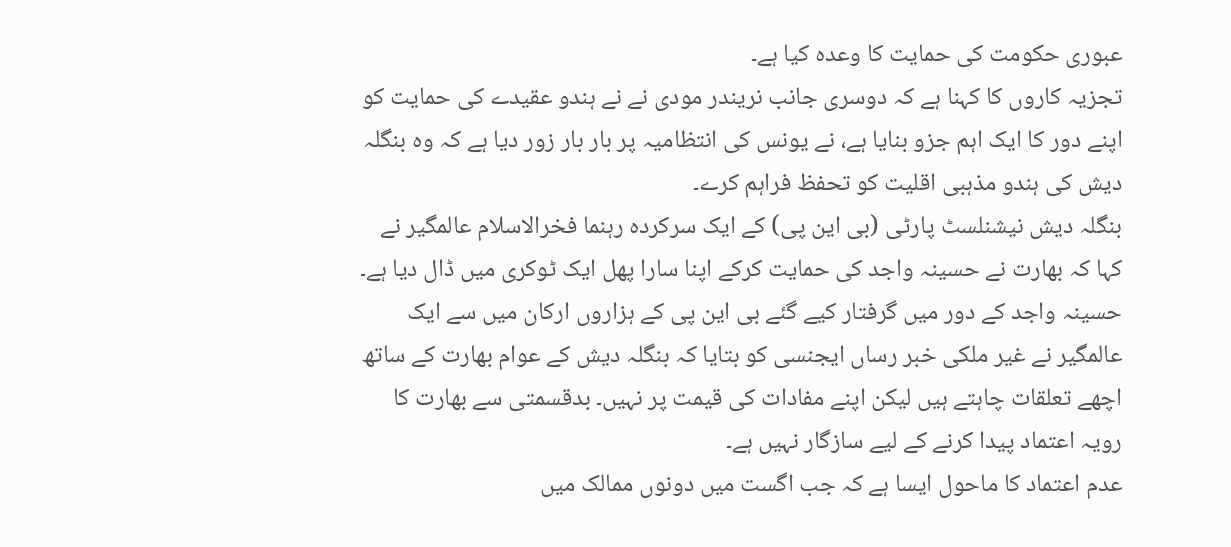عبوری حکومت کی حمایت کا وعدہ کیا ہے۔
تجزیہ کاروں کا کہنا ہے کہ دوسری جانب نریندر مودی نے نے ہندو عقیدے کی حمایت کو اپنے دور کا ایک اہم جزو بنایا ہے، نے یونس کی انتظامیہ پر بار بار زور دیا ہے کہ وہ بنگلہ دیش کی ہندو مذہبی اقلیت کو تحفظ فراہم کرے۔
بنگلہ دیش نیشنلسٹ پارٹی (بی این پی) کے ایک سرکردہ رہنما فخرالاسلام عالمگیر نے کہا کہ بھارت نے حسینہ واجد کی حمایت کرکے اپنا سارا پھل ایک ٹوکری میں ڈال دیا ہے۔
حسینہ واجد کے دور میں گرفتار کیے گئے بی این پی کے ہزاروں ارکان میں سے ایک عالمگیر نے غیر ملکی خبر رساں ایجنسی کو بتایا کہ بنگلہ دیش کے عوام بھارت کے ساتھ اچھے تعلقات چاہتے ہیں لیکن اپنے مفادات کی قیمت پر نہیں۔ بدقسمتی سے بھارت کا رویہ اعتماد پیدا کرنے کے لیے سازگار نہیں ہے۔
عدم اعتماد کا ماحول ایسا ہے کہ جب اگست میں دونوں ممالک میں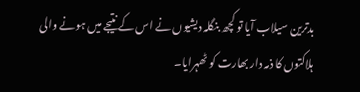بدترین سیلاب آیا تو کچھ بنگلہ دیشیوں نے اس کے نتیجے میں ہونے والی ہلاکتوں کا ذمہ دار بھارت کو ٹھہرایا۔